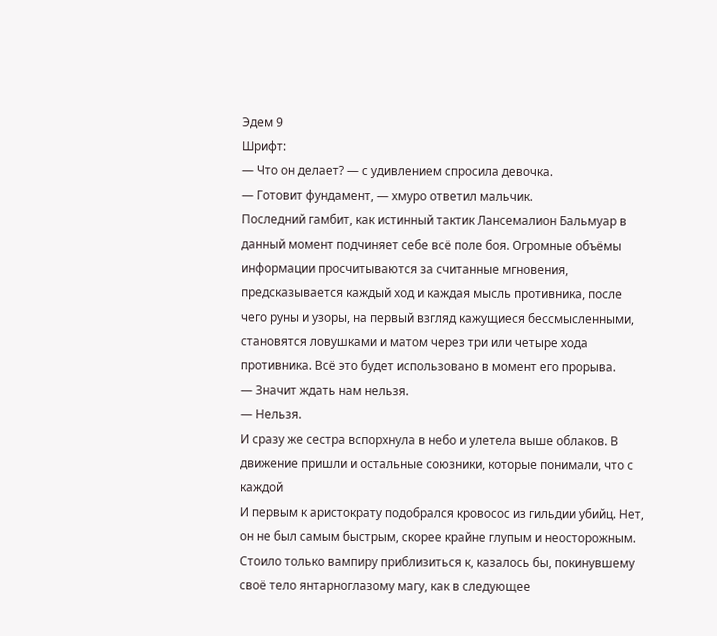Эдем 9
Шрифт:
— Что он делает? — с удивлением спросила девочка.
— Готовит фундамент, — хмуро ответил мальчик.
Последний гамбит, как истинный тактик Лансемалион Бальмуар в данный момент подчиняет себе всё поле боя. Огромные объёмы информации просчитываются за считанные мгновения, предсказывается каждый ход и каждая мысль противника, после чего руны и узоры, на первый взгляд кажущиеся бессмысленными, становятся ловушками и матом через три или четыре хода противника. Всё это будет использовано в момент его прорыва.
— Значит ждать нам нельзя.
— Нельзя.
И сразу же сестра вспорхнула в небо и улетела выше облаков. В движение пришли и остальные союзники, которые понимали, что с каждой
И первым к аристократу подобрался кровосос из гильдии убийц. Нет, он не был самым быстрым, скорее крайне глупым и неосторожным. Стоило только вампиру приблизиться к, казалось бы, покинувшему своё тело янтарноглазому магу, как в следующее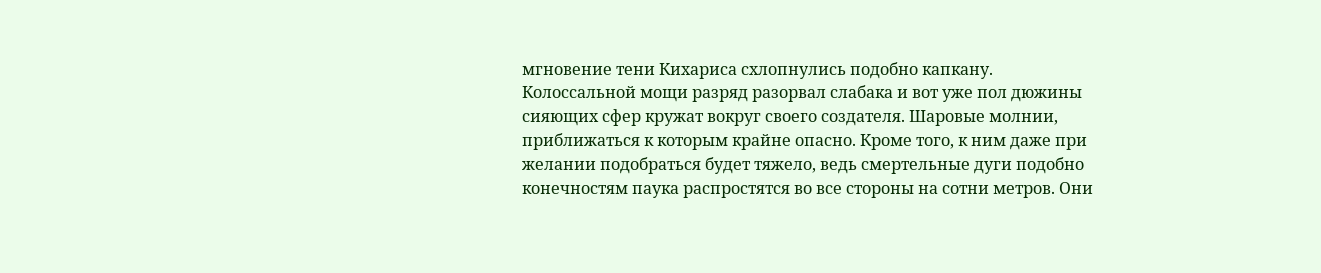мгновение тени Кихариса схлопнулись подобно капкану.
Колоссальной мощи разряд разорвал слабака и вот уже пол дюжины сияющих сфер кружат вокруг своего создателя. Шаровые молнии, приближаться к которым крайне опасно. Кроме того, к ним даже при желании подобраться будет тяжело, ведь смертельные дуги подобно конечностям паука распростятся во все стороны на сотни метров. Они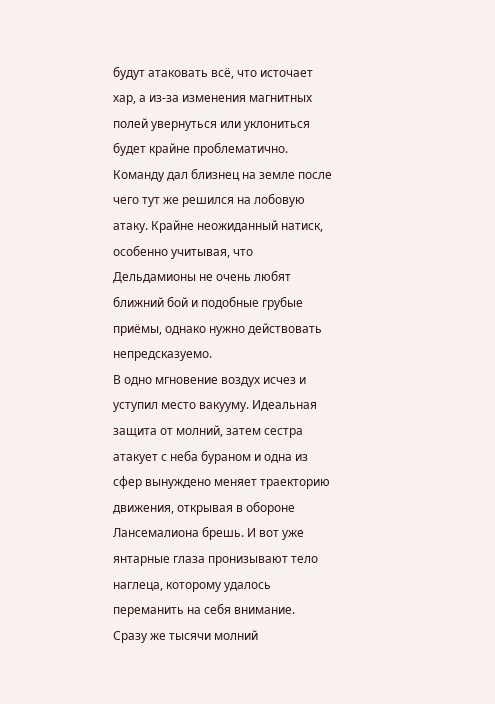будут атаковать всё, что источает хар, а из-за изменения магнитных полей увернуться или уклониться будет крайне проблематично.
Команду дал близнец на земле после чего тут же решился на лобовую атаку. Крайне неожиданный натиск, особенно учитывая, что Дельдамионы не очень любят ближний бой и подобные грубые приёмы, однако нужно действовать непредсказуемо.
В одно мгновение воздух исчез и уступил место вакууму. Идеальная защита от молний, затем сестра атакует с неба бураном и одна из сфер вынуждено меняет траекторию движения, открывая в обороне Лансемалиона брешь. И вот уже янтарные глаза пронизывают тело наглеца, которому удалось переманить на себя внимание.
Сразу же тысячи молний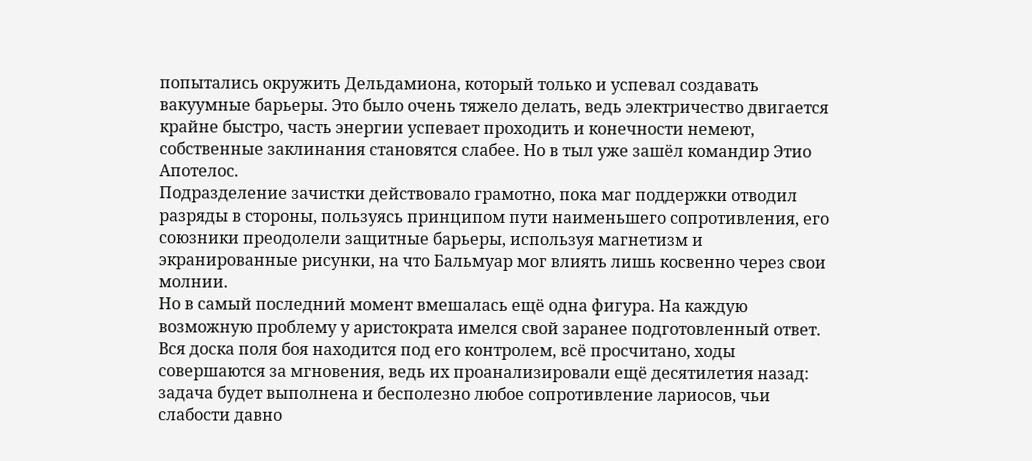попытались окружить Дельдамиона, который только и успевал создавать вакуумные барьеры. Это было очень тяжело делать, ведь электричество двигается крайне быстро, часть энергии успевает проходить и конечности немеют, собственные заклинания становятся слабее. Но в тыл уже зашёл командир Этио Апотелос.
Подразделение зачистки действовало грамотно, пока маг поддержки отводил разряды в стороны, пользуясь принципом пути наименьшего сопротивления, его союзники преодолели защитные барьеры, используя магнетизм и экранированные рисунки, на что Бальмуар мог влиять лишь косвенно через свои молнии.
Но в самый последний момент вмешалась ещё одна фигура. На каждую возможную проблему у аристократа имелся свой заранее подготовленный ответ. Вся доска поля боя находится под его контролем, всё просчитано, ходы совершаются за мгновения, ведь их проанализировали ещё десятилетия назад: задача будет выполнена и бесполезно любое сопротивление лариосов, чьи слабости давно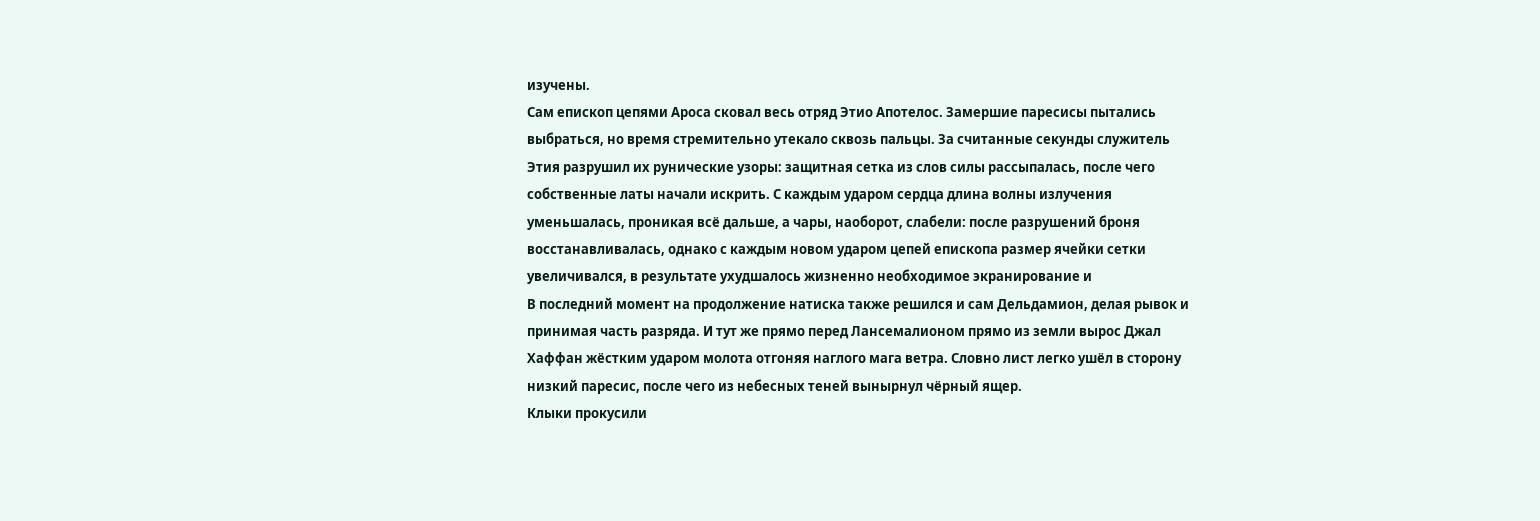изучены.
Сам епископ цепями Ароса сковал весь отряд Этио Апотелос. Замершие паресисы пытались выбраться, но время стремительно утекало сквозь пальцы. За считанные секунды служитель Этия разрушил их рунические узоры: защитная сетка из слов силы рассыпалась, после чего собственные латы начали искрить. С каждым ударом сердца длина волны излучения уменьшалась, проникая всё дальше, а чары, наоборот, слабели: после разрушений броня восстанавливалась, однако с каждым новом ударом цепей епископа размер ячейки сетки увеличивался, в результате ухудшалось жизненно необходимое экранирование и
В последний момент на продолжение натиска также решился и сам Дельдамион, делая рывок и принимая часть разряда. И тут же прямо перед Лансемалионом прямо из земли вырос Джал Хаффан жёстким ударом молота отгоняя наглого мага ветра. Словно лист легко ушёл в сторону низкий паресис, после чего из небесных теней вынырнул чёрный ящер.
Клыки прокусили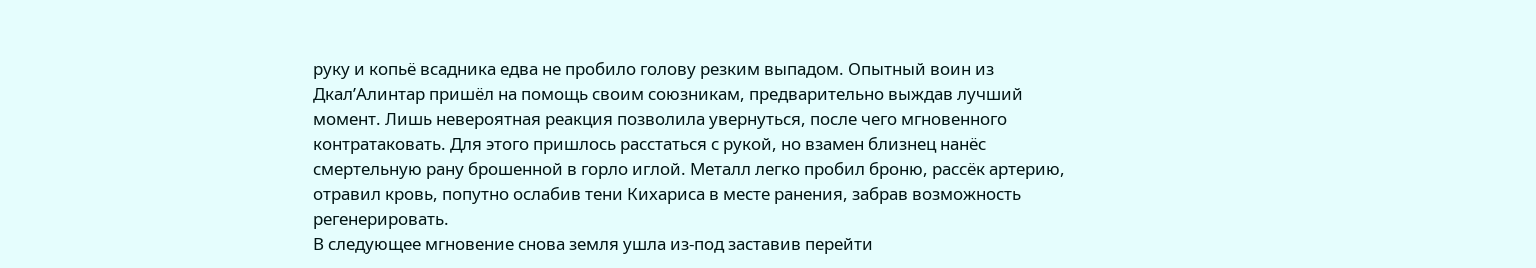руку и копьё всадника едва не пробило голову резким выпадом. Опытный воин из Дкал’Алинтар пришёл на помощь своим союзникам, предварительно выждав лучший момент. Лишь невероятная реакция позволила увернуться, после чего мгновенного контратаковать. Для этого пришлось расстаться с рукой, но взамен близнец нанёс смертельную рану брошенной в горло иглой. Металл легко пробил броню, рассёк артерию, отравил кровь, попутно ослабив тени Кихариса в месте ранения, забрав возможность регенерировать.
В следующее мгновение снова земля ушла из-под заставив перейти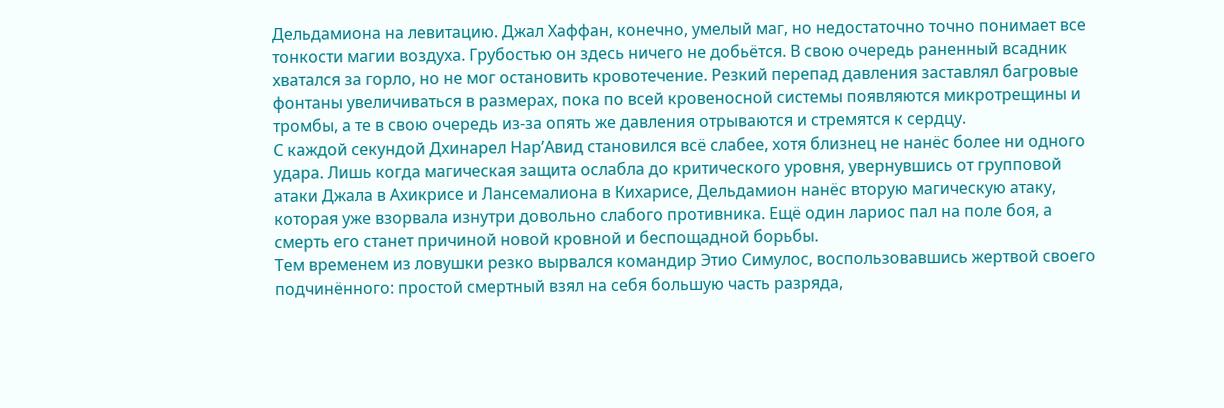Дельдамиона на левитацию. Джал Хаффан, конечно, умелый маг, но недостаточно точно понимает все тонкости магии воздуха. Грубостью он здесь ничего не добьётся. В свою очередь раненный всадник хватался за горло, но не мог остановить кровотечение. Резкий перепад давления заставлял багровые фонтаны увеличиваться в размерах, пока по всей кровеносной системы появляются микротрещины и тромбы, а те в свою очередь из-за опять же давления отрываются и стремятся к сердцу.
С каждой секундой Дхинарел Нар’Авид становился всё слабее, хотя близнец не нанёс более ни одного удара. Лишь когда магическая защита ослабла до критического уровня, увернувшись от групповой атаки Джала в Ахикрисе и Лансемалиона в Кихарисе, Дельдамион нанёс вторую магическую атаку, которая уже взорвала изнутри довольно слабого противника. Ещё один лариос пал на поле боя, а смерть его станет причиной новой кровной и беспощадной борьбы.
Тем временем из ловушки резко вырвался командир Этио Симулос, воспользовавшись жертвой своего подчинённого: простой смертный взял на себя большую часть разряда,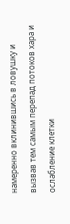намеренно вклинившись в ловушку и вызвав тем самым перепад потоков хара и ослабление клетки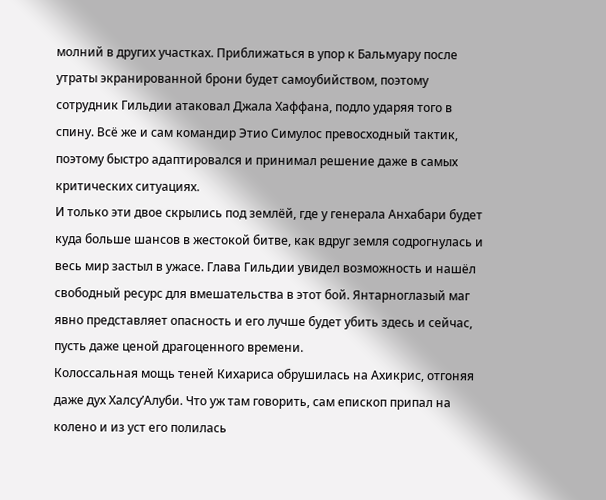молний в других участках. Приближаться в упор к Бальмуару после утраты экранированной брони будет самоубийством, поэтому сотрудник Гильдии атаковал Джала Хаффана, подло ударяя того в спину. Всё же и сам командир Этио Симулос превосходный тактик, поэтому быстро адаптировался и принимал решение даже в самых критических ситуациях.
И только эти двое скрылись под землёй, где у генерала Анхабари будет куда больше шансов в жестокой битве, как вдруг земля содрогнулась и весь мир застыл в ужасе. Глава Гильдии увидел возможность и нашёл свободный ресурс для вмешательства в этот бой. Янтарноглазый маг явно представляет опасность и его лучше будет убить здесь и сейчас, пусть даже ценой драгоценного времени.
Колоссальная мощь теней Кихариса обрушилась на Ахикрис, отгоняя даже дух Халсу’Алуби. Что уж там говорить, сам епископ припал на колено и из уст его полилась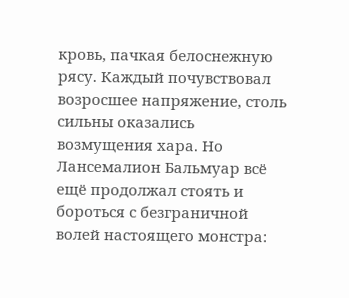кровь, пачкая белоснежную рясу. Каждый почувствовал возросшее напряжение, столь сильны оказались возмущения хара. Но Лансемалион Бальмуар всё ещё продолжал стоять и бороться с безграничной волей настоящего монстра: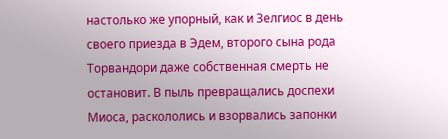настолько же упорный, как и Зелгиос в день своего приезда в Эдем, второго сына рода Торвандори даже собственная смерть не остановит. В пыль превращались доспехи Миоса, раскололись и взорвались запонки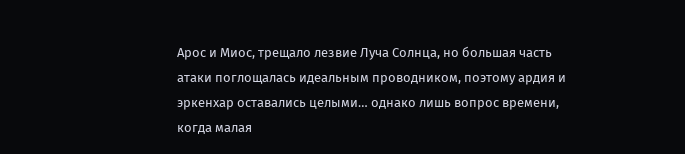Арос и Миос, трещало лезвие Луча Солнца, но большая часть атаки поглощалась идеальным проводником, поэтому ардия и эркенхар оставались целыми… однако лишь вопрос времени, когда малая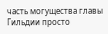часть могущества главы Гильдии просто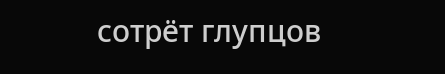сотрёт глупцов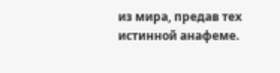из мира, предав тех истинной анафеме.